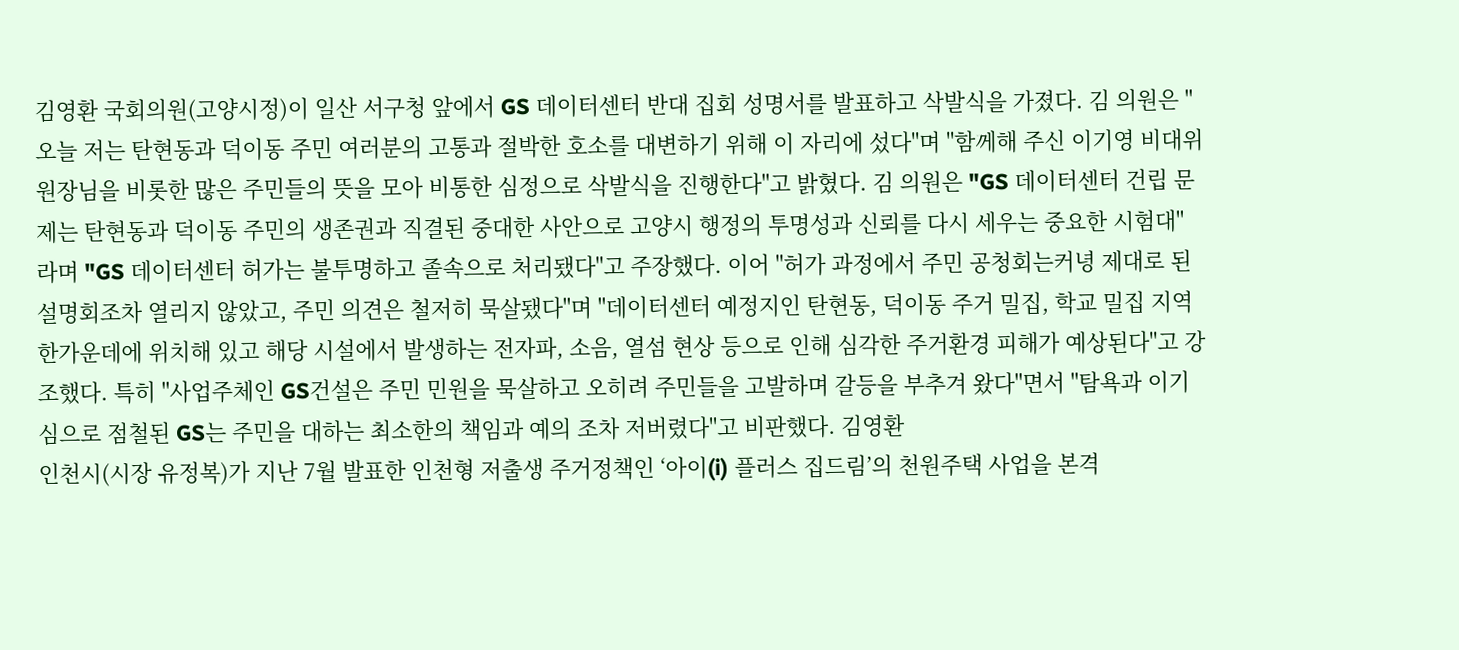김영환 국회의원(고양시정)이 일산 서구청 앞에서 GS 데이터센터 반대 집회 성명서를 발표하고 삭발식을 가졌다. 김 의원은 "오늘 저는 탄현동과 덕이동 주민 여러분의 고통과 절박한 호소를 대변하기 위해 이 자리에 섰다"며 "함께해 주신 이기영 비대위원장님을 비롯한 많은 주민들의 뜻을 모아 비통한 심정으로 삭발식을 진행한다"고 밝혔다. 김 의원은 "GS 데이터센터 건립 문제는 탄현동과 덕이동 주민의 생존권과 직결된 중대한 사안으로 고양시 행정의 투명성과 신뢰를 다시 세우는 중요한 시험대"라며 "GS 데이터센터 허가는 불투명하고 졸속으로 처리됐다"고 주장했다. 이어 "허가 과정에서 주민 공청회는커녕 제대로 된 설명회조차 열리지 않았고, 주민 의견은 철저히 묵살됐다"며 "데이터센터 예정지인 탄현동, 덕이동 주거 밀집, 학교 밀집 지역 한가운데에 위치해 있고 해당 시설에서 발생하는 전자파, 소음, 열섬 현상 등으로 인해 심각한 주거환경 피해가 예상된다"고 강조했다. 특히 "사업주체인 GS건설은 주민 민원을 묵살하고 오히려 주민들을 고발하며 갈등을 부추겨 왔다"면서 "탐욕과 이기심으로 점철된 GS는 주민을 대하는 최소한의 책임과 예의 조차 저버렸다"고 비판했다. 김영환
인천시(시장 유정복)가 지난 7월 발표한 인천형 저출생 주거정책인 ‘아이(i) 플러스 집드림’의 천원주택 사업을 본격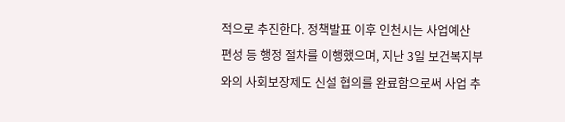적으로 추진한다. 정책발표 이후 인천시는 사업예산 편성 등 행정 절차를 이행했으며, 지난 3일 보건복지부와의 사회보장제도 신설 협의를 완료함으로써 사업 추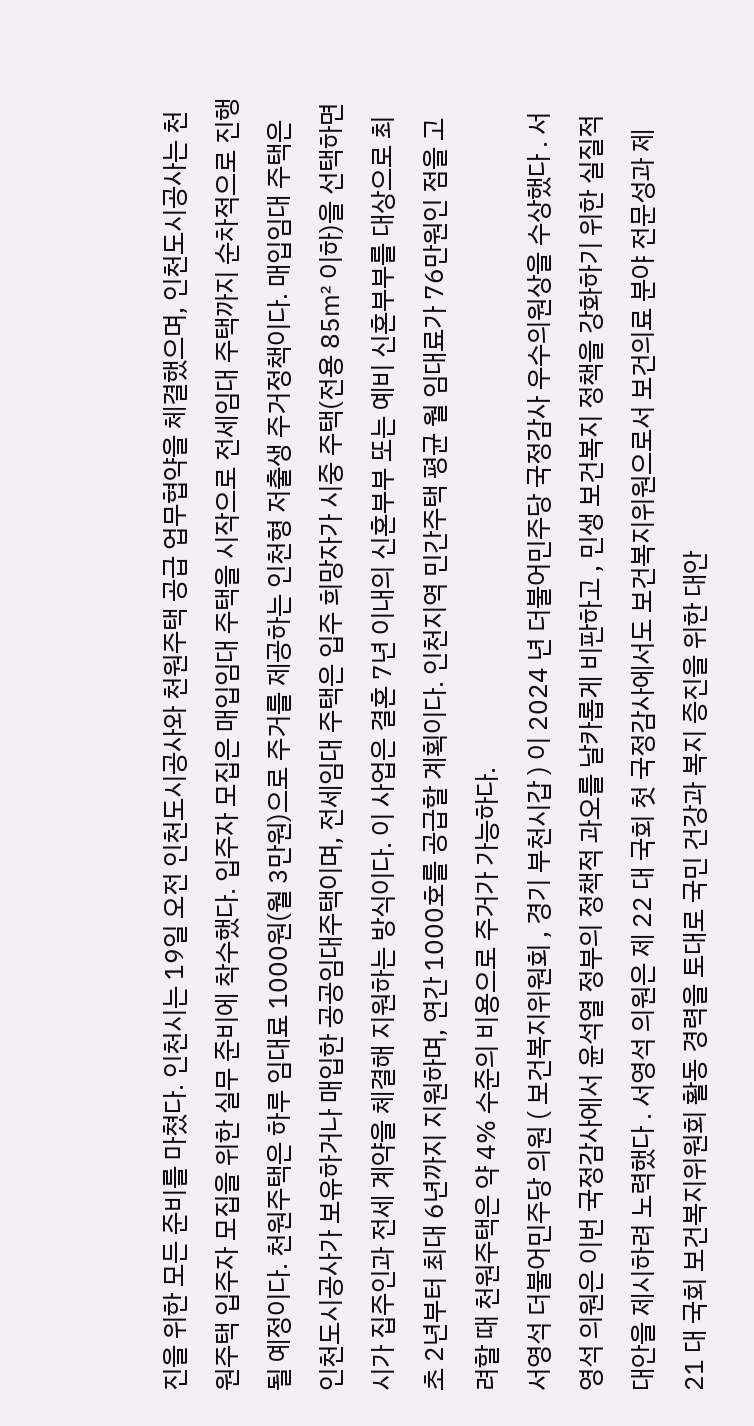진을 위한 모든 준비를 마쳤다. 인천시는 19일 오전 인천도시공사와 천원주택 공급 업무협약을 체결했으며, 인천도시공사는 천원주택 입주자 모집을 위한 실무 준비에 착수했다. 입주자 모집은 매입임대 주택을 시작으로 전세임대 주택까지 순차적으로 진행될 예정이다. 천원주택은 하루 임대료 1000원(월 3만원)으로 주거를 제공하는 인천형 저출생 주거정책이다. 매입임대 주택은 인천도시공사가 보유하거나 매입한 공공임대주택이며, 전세임대 주택은 입주 희망자가 시중 주택(전용 85㎡ 이하)을 선택하면 시가 집주인과 전세 계약을 체결해 지원하는 방식이다. 이 사업은 결혼 7년 이내의 신혼부부 또는 예비 신혼부부를 대상으로 최초 2년부터 최대 6년까지 지원하며, 연간 1000호를 공급할 계획이다. 인천지역 민간주택 평균 월 임대료가 76만원인 점을 고려할 때 천원주택은 약 4% 수준의 비용으로 주거가 가능하다.
서영석 더불어민주당 의원 ( 보건복지위원회 , 경기 부천시갑 ) 이 2024 년 더불어민주당 국정감사 우수의원상을 수상했다 . 서영석 의원은 이번 국정감사에서 윤석열 정부의 정책적 과오를 날카롭게 비판하고 , 민생 보건복지 정책을 강화하기 위한 실질적 대안을 제시하려 노력했다 . 서영석 의원은 제 22 대 국회 첫 국정감사에서도 보건복지위원으로서 보건의료 분야 전문성과 제 21 대 국회 보건복지위원회 활동 경력을 토대로 국민 건강과 복지 증진을 위한 대안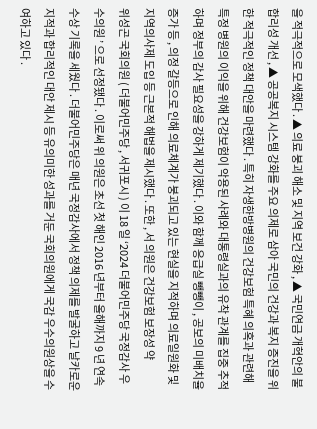을 적극적으로 모색했다 . ▲ 의료 붕괴 해소 및 지역 보건 강화 , ▲ 국민연금 개혁안의 불합리성 개선 , ▲ 공공복지 시스템 강화를 주요 의제로 삼아 국민의 건강과 복지 증진을 위한 적극적인 정책 대안을 마련했다 . 특히 자생한방병원의 건강보험 특혜 의혹과 관련해 특정 병원의 이익을 위해 건강보험이 악용된 사례와 대통령실과의 유착 관계를 집중 추적하며 정부의 감사 필요성을 강하게 제기했다 . 이와 함께 응급실 뺑뺑이 , 공보의 미배치율 증가 등 , 의정 갈등으로 인해 의료체계가 붕괴되고 있는 현실을 지적하며 의료일원화 및 지역의사제 도입 등 근본적 해법을 제시했다 . 또한 , 서 의원은 건강보험 보장성 약
위성곤 국회의원 ( 더불어민주당 , 서귀포시 ) 이 18 일 ‘2024 더불어민주당 국정감사 우수의원 ’ 으로 선정됐다 . 이로써 위 의원은 초선 첫 해인 2016 년부터 올해까지 9 년 연속 수상 기록을 세웠다 . 더불어민주당은 매년 국정감사에서 정책 의제를 발굴하고 날카로운 지적과 합리적인 대안 제시 등 유의미한 성과를 거둔 국회의원에게 국감 우수의원상을 수여하고 있다 .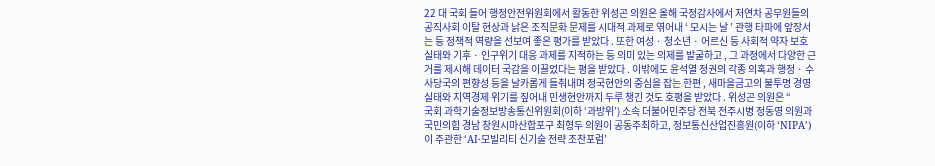22 대 국회 들어 행정안전위원회에서 활동한 위성곤 의원은 올해 국정감사에서 저연차 공무원들의 공직사회 이탈 현상과 낡은 조직문화 문제를 시대적 과제로 엮어내 ‘ 모시는 날 ’ 관행 타파에 앞장서는 등 정책적 역량을 선보여 좋은 평가를 받았다 . 또한 여성 · 청소년 · 어르신 등 사회적 약자 보호 실태와 기후 · 인구위기 대응 과제를 지적하는 등 의미 있는 의제를 발굴하고 , 그 과정에서 다양한 근거를 제시해 데이터 국감을 이끌었다는 평을 받았다 . 이밖에도 윤석열 정권의 각종 의혹과 행정 · 수사당국의 편향성 등을 날카롭게 들춰내며 정국현안의 중심을 잡는 한편 , 새마을금고의 불투명 경영 실태와 지역경제 위기를 짚어내 민생현안까지 두루 챙긴 것도 호평을 받았다 . 위성곤 의원은 “
국회 과학기술정보방송통신위원회(이하 ‘과방위’) 소속 더불어민주당 전북 전주시병 정동영 의원과 국민의힘 경남 창원시마산합포구 최형두 의원이 공동주최하고, 정보통신산업진흥원(이하 ‘NIPA’)이 주관한 ‘AI·모빌리티 신기술 전략 조찬포럼’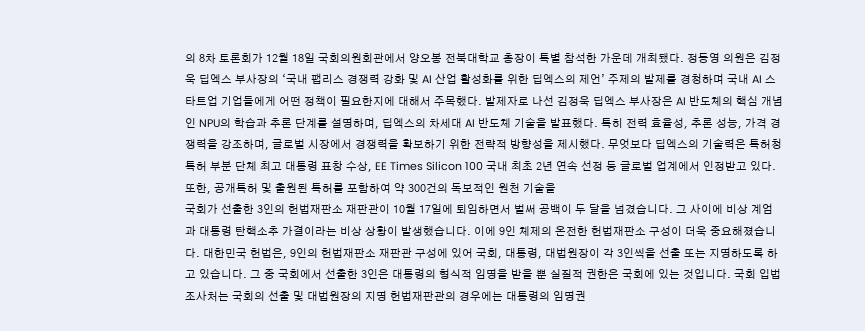의 8차 토론회가 12월 18일 국회의원회관에서 양오봉 전북대학교 총장이 특별 참석한 가운데 개최됐다. 정동영 의원은 김정욱 딥엑스 부사장의 ‘국내 팹리스 경쟁력 강화 및 AI 산업 활성화를 위한 딥엑스의 제언’ 주제의 발제를 경청하며 국내 AI 스타트업 기업들에게 어떤 정책이 필요한지에 대해서 주목했다. 발제자로 나선 김정욱 딥엑스 부사장은 AI 반도체의 핵심 개념인 NPU의 학습과 추론 단계를 설명하며, 딥엑스의 차세대 AI 반도체 기술을 발표했다. 특히 전력 효율성, 추론 성능, 가격 경쟁력을 강조하며, 글로벌 시장에서 경쟁력을 확보하기 위한 전략적 방향성을 제시했다. 무엇보다 딥엑스의 기술력은 특허청 특허 부분 단체 최고 대통령 표창 수상, EE Times Silicon 100 국내 최초 2년 연속 선정 등 글로벌 업계에서 인정받고 있다. 또한, 공개특허 및 출원된 특허를 포함하여 약 300건의 독보적인 원천 기술을
국회가 선출한 3인의 헌법재판소 재판관이 10월 17일에 퇴임하면서 벌써 공백이 두 달을 넘겼습니다. 그 사이에 비상 계엄과 대통령 탄핵소추 가결이라는 비상 상황이 발생했습니다. 이에 9인 체제의 온전한 헌법재판소 구성이 더욱 중요해졌습니다. 대한민국 헌법은, 9인의 헌법재판소 재판관 구성에 있어 국회, 대통령, 대법원장이 각 3인씩을 선출 또는 지명하도록 하고 있습니다. 그 중 국회에서 선출한 3인은 대통령의 형식적 임명을 받을 뿐 실질적 권한은 국회에 있는 것입니다. 국회 입법조사처는 국회의 선출 및 대법원장의 지명 헌법재판관의 경우에는 대통령의 임명권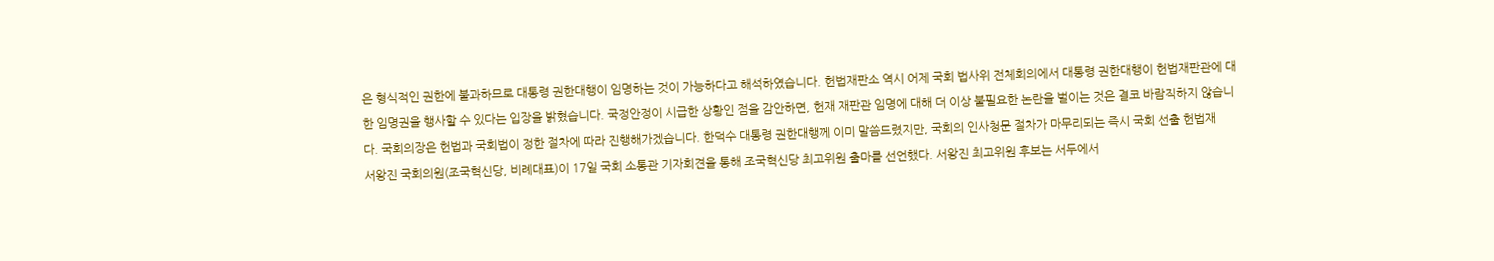은 형식적인 권한에 불과하므로 대통령 권한대행이 임명하는 것이 가능하다고 해석하였습니다. 헌법재판소 역시 어제 국회 법사위 전체회의에서 대통령 권한대행이 헌법재판관에 대한 임명권을 행사할 수 있다는 입장을 밝혔습니다. 국정안정이 시급한 상황인 점을 감안하면, 헌재 재판관 임명에 대해 더 이상 불필요한 논란을 벌이는 것은 결코 바람직하지 않습니다. 국회의장은 헌법과 국회법이 정한 절차에 따라 진행해가겠습니다. 한덕수 대통령 권한대행께 이미 말씀드렸지만, 국회의 인사청문 절차가 마무리되는 즉시 국회 선출 헌법재
서왕진 국회의원(조국혁신당, 비례대표)이 17일 국회 소통관 기자회견을 통해 조국혁신당 최고위원 출마를 선언했다. 서왕진 최고위원 후보는 서두에서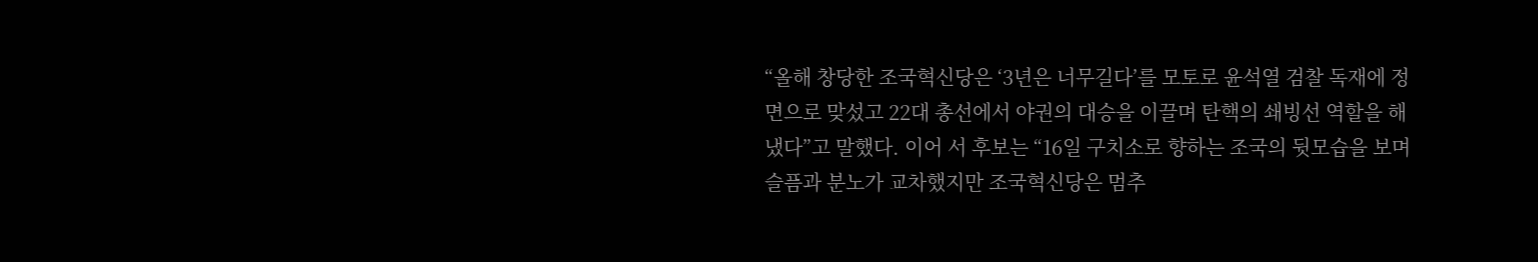“올해 창당한 조국혁신당은 ‘3년은 너무길다’를 모토로 윤석열 검찰 독재에 정면으로 맞섰고 22대 총선에서 야권의 대승을 이끌며 탄핵의 쇄빙선 역할을 해냈다”고 말했다. 이어 서 후보는 “16일 구치소로 향하는 조국의 뒷모습을 보며 슬픔과 분노가 교차했지만 조국혁신당은 멈추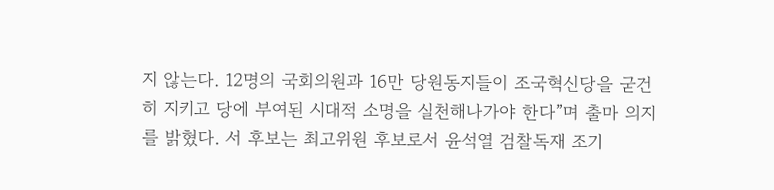지 않는다. 12명의 국회의원과 16만 당원동지들이 조국혁신당을 굳건히 지키고 당에 부여된 시대적 소명을 실천해나가야 한다”며 출마 의지를 밝혔다. 서 후보는 최고위원 후보로서 윤석열 검찰독재 조기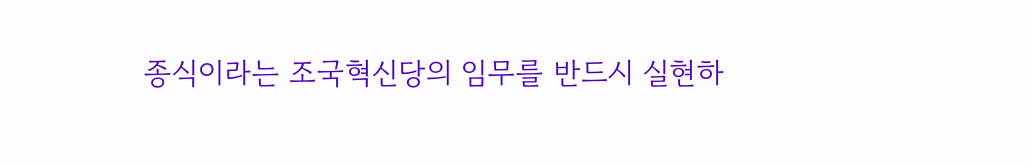종식이라는 조국혁신당의 임무를 반드시 실현하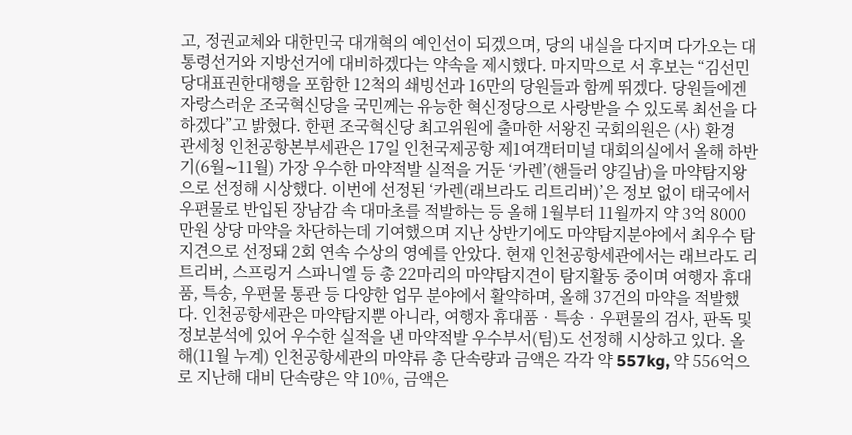고, 정권교체와 대한민국 대개혁의 예인선이 되겠으며, 당의 내실을 다지며 다가오는 대통령선거와 지방선거에 대비하겠다는 약속을 제시했다. 마지막으로 서 후보는 “김선민 당대표권한대행을 포함한 12척의 쇄빙선과 16만의 당원들과 함께 뛰겠다. 당원들에겐 자랑스러운 조국혁신당을 국민께는 유능한 혁신정당으로 사랑받을 수 있도록 최선을 다하겠다”고 밝혔다. 한편 조국혁신당 최고위원에 출마한 서왕진 국회의원은 (사) 환경
관세청 인천공항본부세관은 17일 인천국제공항 제1여객터미널 대회의실에서 올해 하반기(6월∼11월) 가장 우수한 마약적발 실적을 거둔 ‘카렌’(핸들러 양길남)을 마약탐지왕으로 선정해 시상했다. 이번에 선정된 ‘카렌(래브라도 리트리버)’은 정보 없이 태국에서 우편물로 반입된 장남감 속 대마초를 적발하는 등 올해 1월부터 11월까지 약 3억 8000만원 상당 마약을 차단하는데 기여했으며 지난 상반기에도 마약탐지분야에서 최우수 탐지견으로 선정돼 2회 연속 수상의 영예를 안았다. 현재 인천공항세관에서는 래브라도 리트리버, 스프링거 스파니엘 등 총 22마리의 마약탐지견이 탐지활동 중이며 여행자 휴대품, 특송, 우편물 통관 등 다양한 업무 분야에서 활약하며, 올해 37건의 마약을 적발했다. 인천공항세관은 마약탐지뿐 아니라, 여행자 휴대품‧특송‧우편물의 검사, 판독 및 정보분석에 있어 우수한 실적을 낸 마약적발 우수부서(팀)도 선정해 시상하고 있다. 올해(11월 누계) 인천공항세관의 마약류 총 단속량과 금액은 각각 약 557kg, 약 556억으로 지난해 대비 단속량은 약 10%, 금액은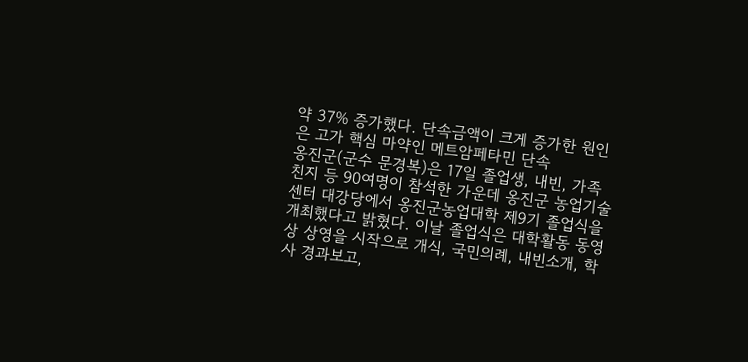약 37% 증가했다. 단속금액이 크게 증가한 원인은 고가 핵심 마약인 메트암페타민 단속
옹진군(군수 문경복)은 17일 졸업생, 내빈, 가족 친지 등 90여명이 참석한 가운데 옹진군 농업기술센터 대강당에서 옹진군농업대학 제9기 졸업식을 개최했다고 밝혔다. 이날 졸업식은 대학활동 동영상 상영을 시작으로 개식, 국민의례, 내빈소개, 학사 경과보고,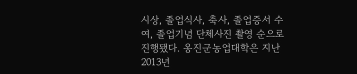시상, 졸업식사, 축사, 졸업증서 수여, 졸업기념 단체사진 촬영 순으로 진행됐다. 옹진군농업대학은 지난 2013년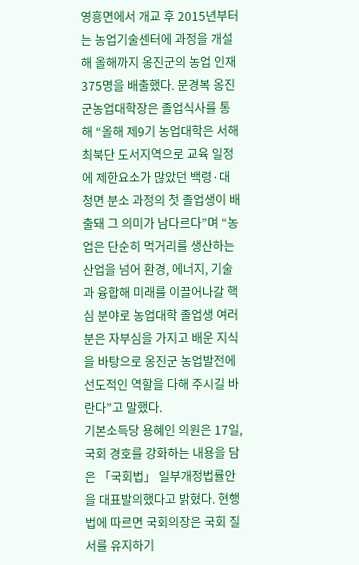영흥면에서 개교 후 2015년부터는 농업기술센터에 과정을 개설해 올해까지 옹진군의 농업 인재 375명을 배출했다. 문경복 옹진군농업대학장은 졸업식사를 통해 “올해 제9기 농업대학은 서해 최북단 도서지역으로 교육 일정에 제한요소가 많았던 백령·대청면 분소 과정의 첫 졸업생이 배출돼 그 의미가 남다르다”며 “농업은 단순히 먹거리를 생산하는 산업을 넘어 환경, 에너지, 기술과 융합해 미래를 이끌어나갈 핵심 분야로 농업대학 졸업생 여러분은 자부심을 가지고 배운 지식을 바탕으로 옹진군 농업발전에 선도적인 역할을 다해 주시길 바란다”고 말했다.
기본소득당 용혜인 의원은 17일, 국회 경호를 강화하는 내용을 담은 「국회법」 일부개정법률안을 대표발의했다고 밝혔다. 현행법에 따르면 국회의장은 국회 질서를 유지하기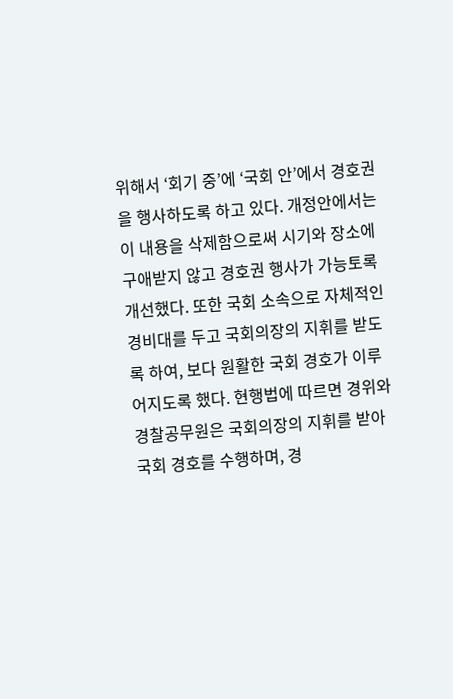위해서 ‘회기 중’에 ‘국회 안’에서 경호권을 행사하도록 하고 있다. 개정안에서는 이 내용을 삭제함으로써 시기와 장소에 구애받지 않고 경호권 행사가 가능토록 개선했다. 또한 국회 소속으로 자체적인 경비대를 두고 국회의장의 지휘를 받도록 하여, 보다 원활한 국회 경호가 이루어지도록 했다. 현행법에 따르면 경위와 경찰공무원은 국회의장의 지휘를 받아 국회 경호를 수행하며, 경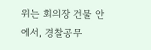위는 회의장 건물 안에서, 경찰공무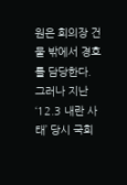원은 회의장 건물 밖에서 경호를 담당한다. 그러나 지난 ‘12.3 내란 사태’ 당시 국회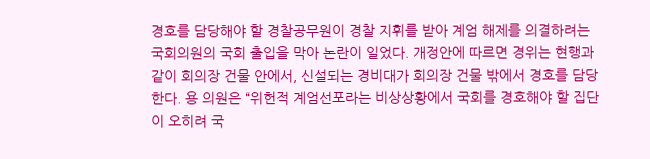경호를 담당해야 할 경찰공무원이 경찰 지휘를 받아 계엄 해제를 의결하려는 국회의원의 국회 출입을 막아 논란이 일었다. 개정안에 따르면 경위는 현행과 같이 회의장 건물 안에서, 신설되는 경비대가 회의장 건물 밖에서 경호를 담당한다. 용 의원은 “위헌적 계엄선포라는 비상상황에서 국회를 경호해야 할 집단이 오히려 국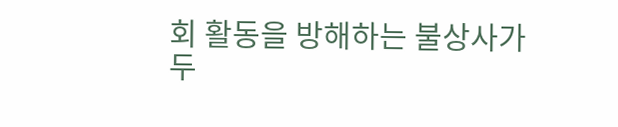회 활동을 방해하는 불상사가 두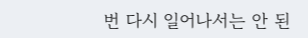번 다시 일어나서는 안 된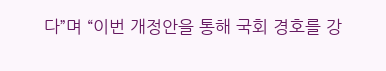다”며 “이번 개정안을 통해 국회 경호를 강